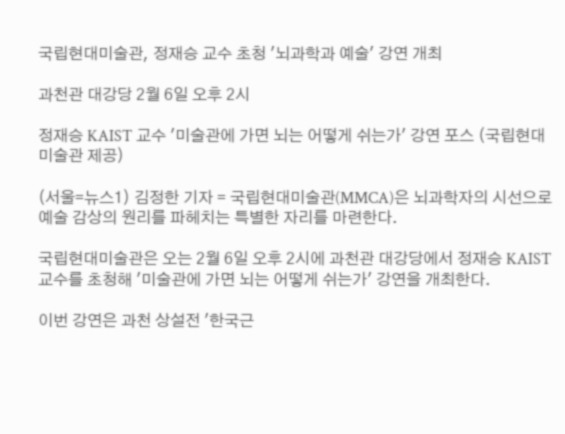국립현대미술관, 정재승 교수 초청 '뇌과학과 예술' 강연 개최

과천관 대강당 2월 6일 오후 2시

정재승 KAIST 교수 '미술관에 가면 뇌는 어떻게 쉬는가' 강연 포스 (국립현대미술관 제공)

(서울=뉴스1) 김정한 기자 = 국립현대미술관(MMCA)은 뇌과학자의 시선으로 예술 감상의 원리를 파헤치는 특별한 자리를 마련한다.

국립현대미술관은 오는 2월 6일 오후 2시에 과천관 대강당에서 정재승 KAIST 교수를 초청해 '미술관에 가면 뇌는 어떻게 쉬는가' 강연을 개최한다.

이번 강연은 과천 상설전 '한국근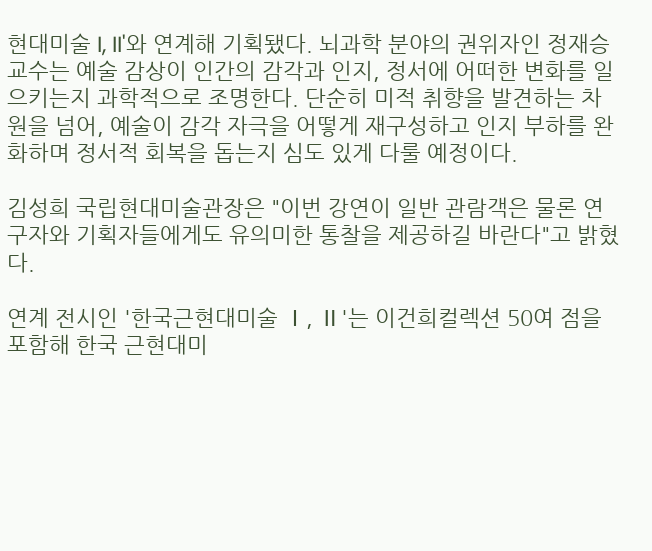현대미술 I, II'와 연계해 기획됐다. 뇌과학 분야의 권위자인 정재승 교수는 예술 감상이 인간의 감각과 인지, 정서에 어떠한 변화를 일으키는지 과학적으로 조명한다. 단순히 미적 취향을 발견하는 차원을 넘어, 예술이 감각 자극을 어떻게 재구성하고 인지 부하를 완화하며 정서적 회복을 돕는지 심도 있게 다룰 예정이다.

김성희 국립현대미술관장은 "이번 강연이 일반 관람객은 물론 연구자와 기획자들에게도 유의미한 통찰을 제공하길 바란다"고 밝혔다.

연계 전시인 '한국근현대미술 Ⅰ, Ⅱ'는 이건희컬렉션 50여 점을 포함해 한국 근현대미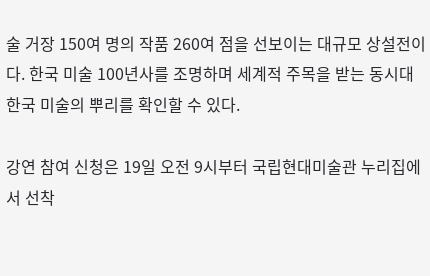술 거장 150여 명의 작품 260여 점을 선보이는 대규모 상설전이다. 한국 미술 100년사를 조명하며 세계적 주목을 받는 동시대 한국 미술의 뿌리를 확인할 수 있다.

강연 참여 신청은 19일 오전 9시부터 국립현대미술관 누리집에서 선착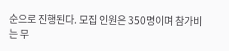순으로 진행된다. 모집 인원은 350명이며 참가비는 무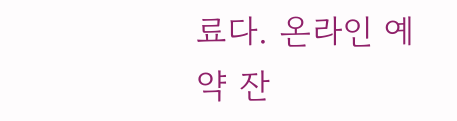료다. 온라인 예약 잔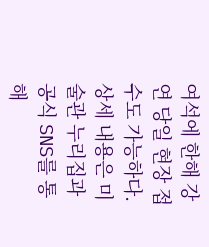여석에 한해 강연 당일 현장 접수도 가능하다. 상세 내용은 미술관 누리집과 공식 SNS를 통해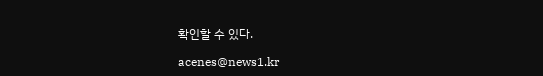확인할 수 있다.

acenes@news1.kr